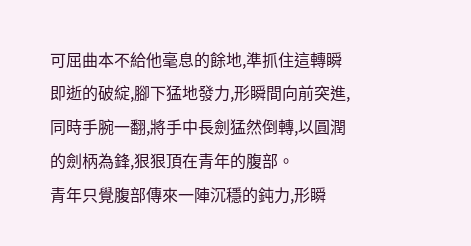可屈曲本不給他毫息的餘地,準抓住這轉瞬即逝的破綻,腳下猛地發力,形瞬間向前突進,同時手腕一翻,將手中長劍猛然倒轉,以圓潤的劍柄為鋒,狠狠頂在青年的腹部。
青年只覺腹部傳來一陣沉穩的鈍力,形瞬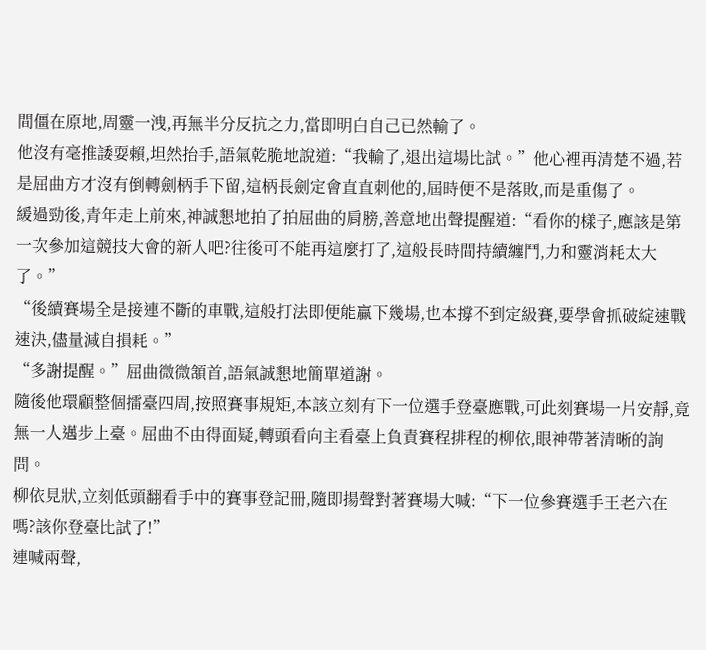間僵在原地,周靈一洩,再無半分反抗之力,當即明白自己已然輸了。
他沒有毫推諉耍賴,坦然抬手,語氣乾脆地說道:“我輸了,退出這場比試。”他心裡再清楚不過,若是屈曲方才沒有倒轉劍柄手下留,這柄長劍定會直直刺他的,屆時便不是落敗,而是重傷了。
緩過勁後,青年走上前來,神誠懇地拍了拍屈曲的肩膀,善意地出聲提醒道:“看你的樣子,應該是第一次參加這競技大會的新人吧?往後可不能再這麼打了,這般長時間持續纏鬥,力和靈消耗太大了。”
“後續賽場全是接連不斷的車戰,這般打法即便能贏下幾場,也本撐不到定級賽,要學會抓破綻速戰速決,儘量減自損耗。”
“多謝提醒。”屈曲微微頷首,語氣誠懇地簡單道謝。
隨後他環顧整個擂臺四周,按照賽事規矩,本該立刻有下一位選手登臺應戰,可此刻賽場一片安靜,竟無一人邁步上臺。屈曲不由得面疑,轉頭看向主看臺上負責賽程排程的柳依,眼神帶著清晰的詢問。
柳依見狀,立刻低頭翻看手中的賽事登記冊,隨即揚聲對著賽場大喊:“下一位參賽選手王老六在嗎?該你登臺比試了!”
連喊兩聲,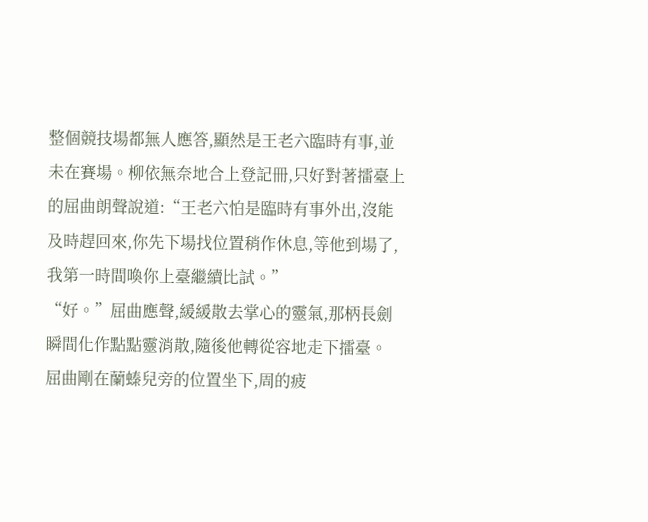整個競技場都無人應答,顯然是王老六臨時有事,並未在賽場。柳依無奈地合上登記冊,只好對著擂臺上的屈曲朗聲說道:“王老六怕是臨時有事外出,沒能及時趕回來,你先下場找位置稍作休息,等他到場了,我第一時間喚你上臺繼續比試。”
“好。”屈曲應聲,緩緩散去掌心的靈氣,那柄長劍瞬間化作點點靈消散,隨後他轉從容地走下擂臺。
屈曲剛在蘭螓兒旁的位置坐下,周的疲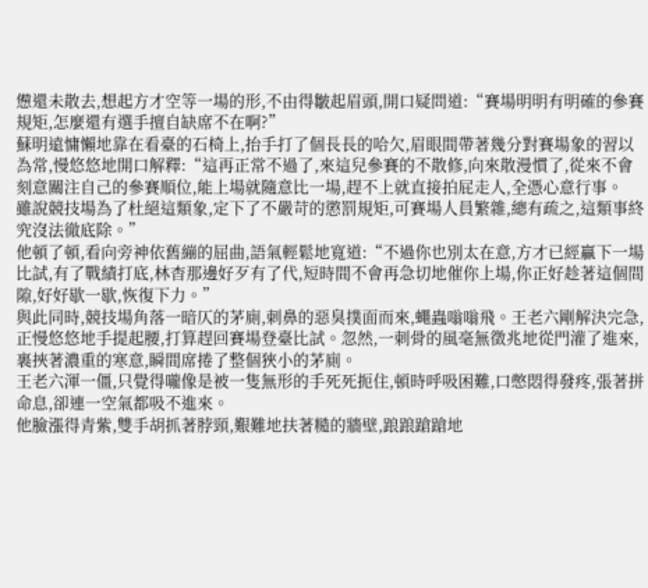憊還未散去,想起方才空等一場的形,不由得皺起眉頭,開口疑問道:“賽場明明有明確的參賽規矩,怎麼還有選手擅自缺席不在啊?”
蘇明遠慵懶地靠在看臺的石椅上,抬手打了個長長的哈欠,眉眼間帶著幾分對賽場象的習以為常,慢悠悠地開口解釋:“這再正常不過了,來這兒參賽的不散修,向來散漫慣了,從來不會刻意關注自己的參賽順位,能上場就隨意比一場,趕不上就直接拍屁走人,全憑心意行事。
雖說競技場為了杜絕這類象,定下了不嚴苛的懲罰規矩,可賽場人員繁雜,總有疏之,這類事終究沒法徹底除。”
他頓了頓,看向旁神依舊繃的屈曲,語氣輕鬆地寬道:“不過你也別太在意,方才已經贏下一場比試,有了戰績打底,林杳那邊好歹有了代,短時間不會再急切地催你上場,你正好趁著這個間隙,好好歇一歇,恢復下力。”
與此同時,競技場角落一暗仄的茅廁,刺鼻的惡臭撲面而來,蠅蟲嗡嗡飛。王老六剛解決完急,正慢悠悠地手提起腰,打算趕回賽場登臺比試。忽然,一刺骨的風毫無徵兆地從門灌了進來,裹挾著濃重的寒意,瞬間席捲了整個狹小的茅廁。
王老六渾一僵,只覺得嚨像是被一隻無形的手死死扼住,頓時呼吸困難,口憋悶得發疼,張著拼命息,卻連一空氣都吸不進來。
他臉漲得青紫,雙手胡抓著脖頸,艱難地扶著糙的牆壁,踉踉蹌蹌地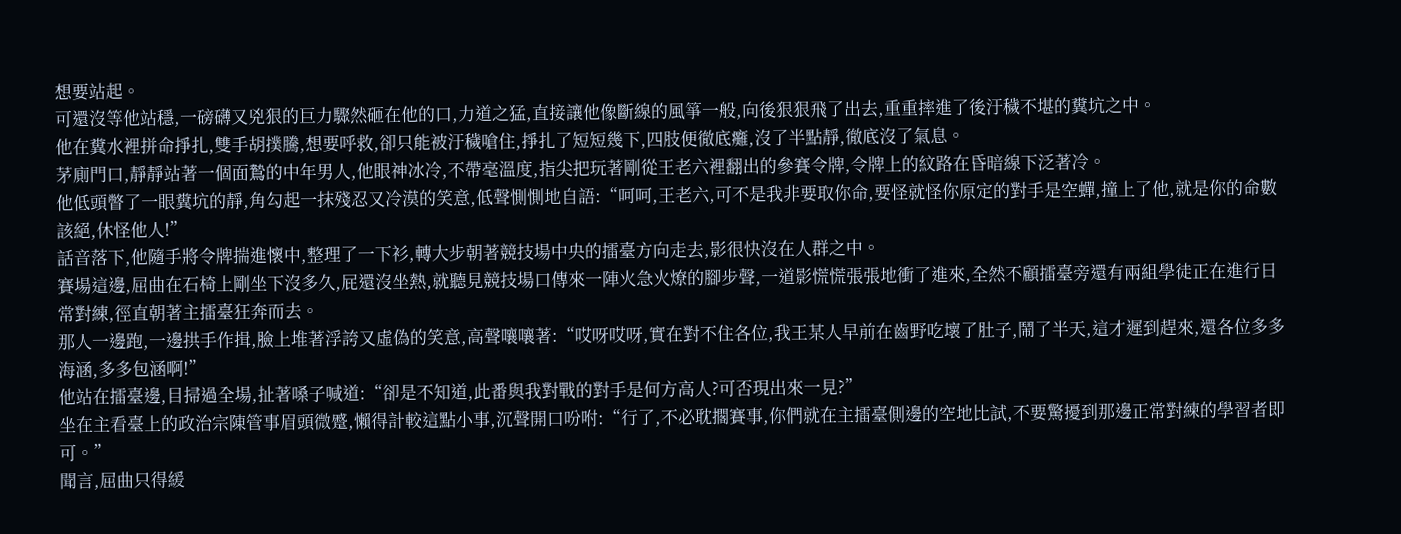想要站起。
可還沒等他站穩,一磅礴又兇狠的巨力驟然砸在他的口,力道之猛,直接讓他像斷線的風箏一般,向後狠狠飛了出去,重重摔進了後汙穢不堪的糞坑之中。
他在糞水裡拼命掙扎,雙手胡撲騰,想要呼救,卻只能被汙穢嗆住,掙扎了短短幾下,四肢便徹底癱,沒了半點靜,徹底沒了氣息。
茅廁門口,靜靜站著一個面鷙的中年男人,他眼神冰冷,不帶毫溫度,指尖把玩著剛從王老六裡翻出的參賽令牌,令牌上的紋路在昏暗線下泛著冷。
他低頭瞥了一眼糞坑的靜,角勾起一抹殘忍又冷漠的笑意,低聲惻惻地自語:“呵呵,王老六,可不是我非要取你命,要怪就怪你原定的對手是空蟬,撞上了他,就是你的命數該絕,休怪他人!”
話音落下,他隨手將令牌揣進懷中,整理了一下衫,轉大步朝著競技場中央的擂臺方向走去,影很快沒在人群之中。
賽場這邊,屈曲在石椅上剛坐下沒多久,屁還沒坐熱,就聽見競技場口傳來一陣火急火燎的腳步聲,一道影慌慌張張地衝了進來,全然不顧擂臺旁還有兩組學徒正在進行日常對練,徑直朝著主擂臺狂奔而去。
那人一邊跑,一邊拱手作揖,臉上堆著浮誇又虛偽的笑意,高聲嚷嚷著:“哎呀哎呀,實在對不住各位,我王某人早前在齒野吃壞了肚子,鬧了半天,這才遲到趕來,還各位多多海涵,多多包涵啊!”
他站在擂臺邊,目掃過全場,扯著嗓子喊道:“卻是不知道,此番與我對戰的對手是何方高人?可否現出來一見?”
坐在主看臺上的政治宗陳管事眉頭微蹙,懶得計較這點小事,沉聲開口吩咐:“行了,不必耽擱賽事,你們就在主擂臺側邊的空地比試,不要驚擾到那邊正常對練的學習者即可。”
聞言,屈曲只得緩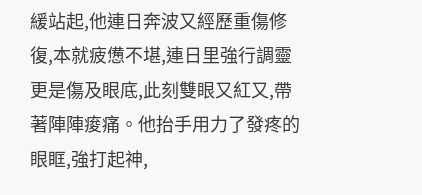緩站起,他連日奔波又經歷重傷修復,本就疲憊不堪,連日里強行調靈更是傷及眼底,此刻雙眼又紅又,帶著陣陣痠痛。他抬手用力了發疼的眼眶,強打起神,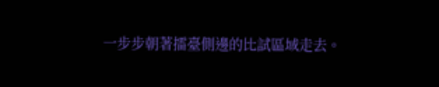一步步朝著擂臺側邊的比試區域走去。